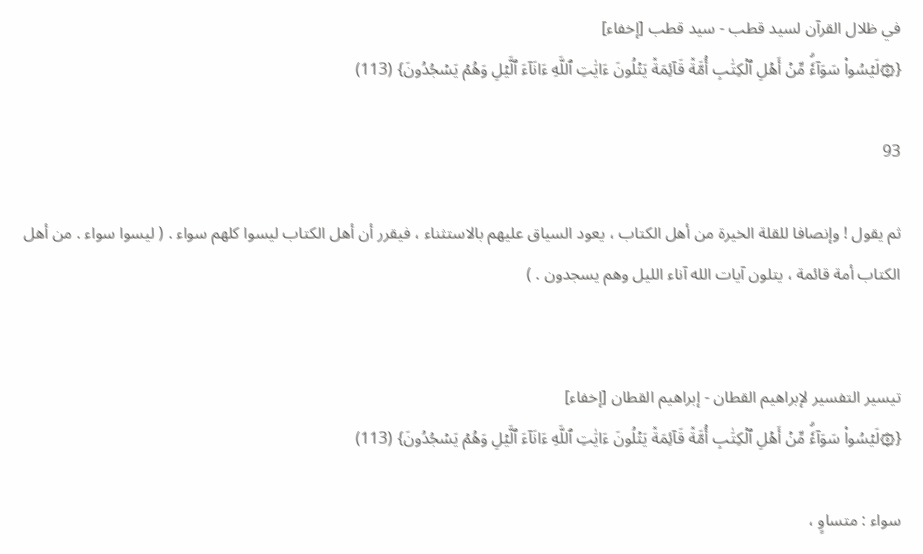في ظلال القرآن لسيد قطب - سيد قطب [إخفاء]
{۞لَيۡسُواْ سَوَآءٗۗ مِّنۡ أَهۡلِ ٱلۡكِتَٰبِ أُمَّةٞ قَآئِمَةٞ يَتۡلُونَ ءَايَٰتِ ٱللَّهِ ءَانَآءَ ٱلَّيۡلِ وَهُمۡ يَسۡجُدُونَ} (113)

93

ثم يقول ! وإنصافا للقلة الخيرة من أهل الكتاب ، يعود السياق عليهم بالاستثناء ، فيقرر أن أهل الكتاب ليسوا كلهم سواء . ( ليسوا سواء . من أهل الكتاب أمة قائمة ، يتلون آيات الله آناء الليل وهم يسجدون . )


تيسير التفسير لإبراهيم القطان - إبراهيم القطان [إخفاء]
{۞لَيۡسُواْ سَوَآءٗۗ مِّنۡ أَهۡلِ ٱلۡكِتَٰبِ أُمَّةٞ قَآئِمَةٞ يَتۡلُونَ ءَايَٰتِ ٱللَّهِ ءَانَآءَ ٱلَّيۡلِ وَهُمۡ يَسۡجُدُونَ} (113)

سواء : متساوٍ ،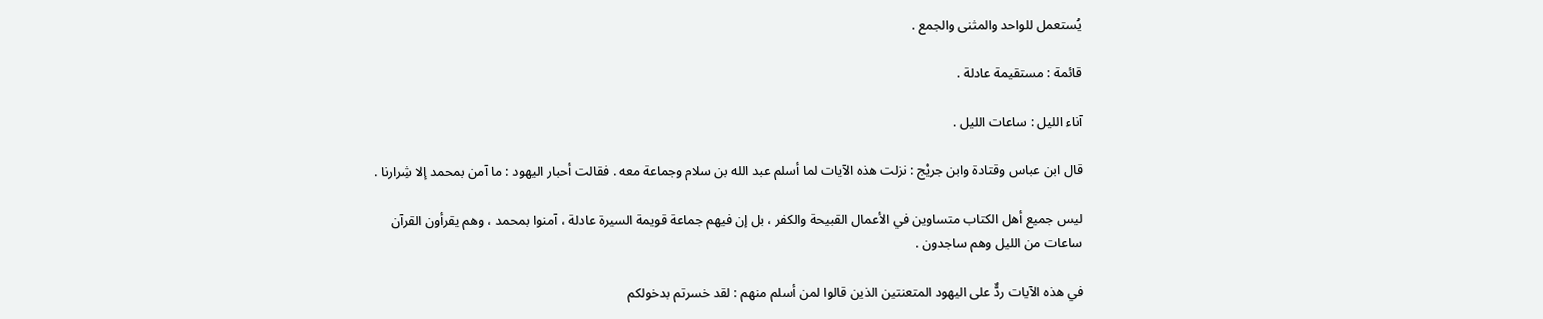يُستعمل للواحد والمثنى والجمع .

قائمة : مستقيمة عادلة .

آناء الليل : ساعات الليل .

قال ابن عباس وقتادة وابن جريْج : نزلت هذه الآيات لما أسلم عبد الله بن سلام وجماعة معه . فقالت أحبار اليهود : ما آمن بمحمد إلا شِرارنا .

ليس جميع أهل الكتاب متساوين في الأعمال القبيحة والكفر ، بل إن فيهم جماعة قويمة السيرة عادلة ، آمنوا بمحمد ، وهم يقرأون القرآن ساعات من الليل وهم ساجدون .

في هذه الآيات ردٌّ على اليهود المتعنتين الذين قالوا لمن أسلم منهم : لقد خسرتم بدخولكم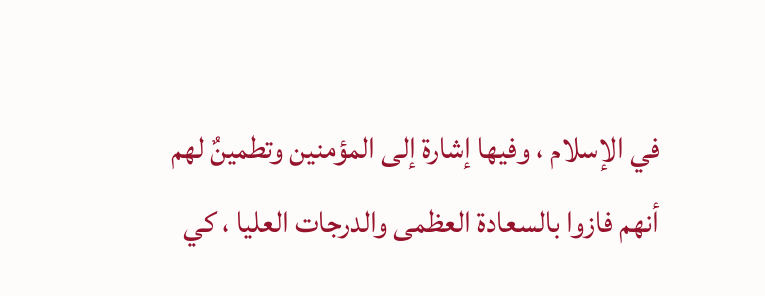في الإسلام ، وفيها إشارة إلى المؤمنين وتطمينٌ لهم أنهم فازوا بالسعادة العظمى والدرجات العليا ، كي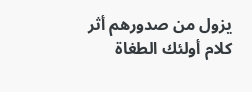يزول من صدورهم أثر كلام أولئك الطغاة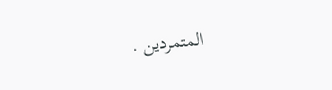المتمردين .